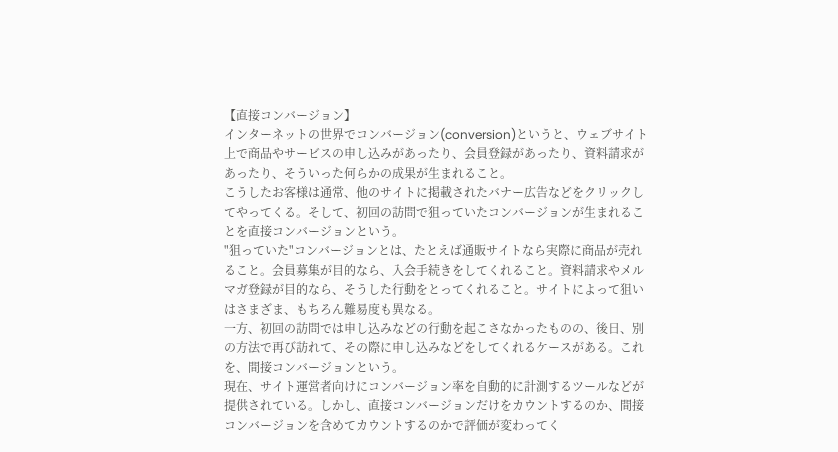【直接コンバージョン】
インターネットの世界でコンバージョン(conversion)というと、ウェブサイト上で商品やサービスの申し込みがあったり、会員登録があったり、資料請求があったり、そういった何らかの成果が生まれること。
こうしたお客様は通常、他のサイトに掲載されたバナー広告などをクリックしてやってくる。そして、初回の訪問で狙っていたコンバージョンが生まれることを直接コンバージョンという。
"狙っていた"コンバージョンとは、たとえば通販サイトなら実際に商品が売れること。会員募集が目的なら、入会手続きをしてくれること。資料請求やメルマガ登録が目的なら、そうした行動をとってくれること。サイトによって狙いはさまざま、もちろん難易度も異なる。
一方、初回の訪問では申し込みなどの行動を起こさなかったものの、後日、別の方法で再び訪れて、その際に申し込みなどをしてくれるケースがある。これを、間接コンバージョンという。
現在、サイト運営者向けにコンバージョン率を自動的に計測するツールなどが提供されている。しかし、直接コンバージョンだけをカウントするのか、間接コンバージョンを含めてカウントするのかで評価が変わってく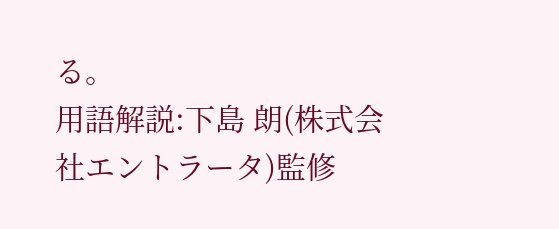る。
用語解説:下島 朗(株式会社エントラータ)監修